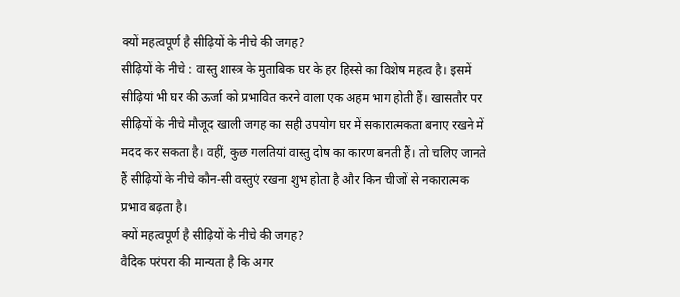क्यों महत्वपूर्ण है सीढ़ियों के नीचे की जगह?
सीढ़ियों के नीचे : वास्तु शास्त्र के मुताबिक घर के हर हिस्से का विशेष महत्व है। इसमें सीढ़ियां भी घर की ऊर्जा को प्रभावित करने वाला एक अहम भाग होती हैं। खासतौर पर सीढ़ियों के नीचे मौजूद खाली जगह का सही उपयोग घर में सकारात्मकता बनाए रखने में मदद कर सकता है। वहीं, कुछ गलतियां वास्तु दोष का कारण बनती हैं। तो चलिए जानते हैं सीढ़ियों के नीचे कौन-सी वस्तुएं रखना शुभ होता है और किन चीजों से नकारात्मक प्रभाव बढ़ता है।
क्यों महत्वपूर्ण है सीढ़ियों के नीचे की जगह?
वैदिक परंपरा की मान्यता है कि अगर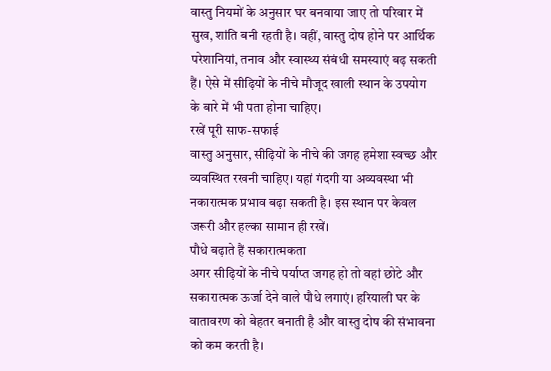वास्तु नियमों के अनुसार घर बनवाया जाए तो परिवार में सुख, शांति बनी रहती है। वहीं, वास्तु दोष होने पर आर्थिक परेशानियां, तनाव और स्वास्थ्य संबंधी समस्याएं बढ़ सकती हैं। ऐसे में सीढ़ियों के नीचे मौजूद खाली स्थान के उपयोग के बारे में भी पता होना चाहिए।
रखें पूरी साफ-सफाई
वास्तु अनुसार, सीढ़ियों के नीचे की जगह हमेशा स्वच्छ और व्यवस्थित रखनी चाहिए। यहां गंदगी या अव्यवस्था भी नकारात्मक प्रभाव बढ़ा सकती है। इस स्थान पर केवल जरूरी और हल्का सामान ही रखें।
पौधे बढ़ाते हैं सकारात्मकता
अगर सीढ़ियों के नीचे पर्याप्त जगह हो तो वहां छोटे और सकारात्मक ऊर्जा देने वाले पौधे लगाएं। हरियाली घर के वातावरण को बेहतर बनाती है और वास्तु दोष की संभावना को कम करती है।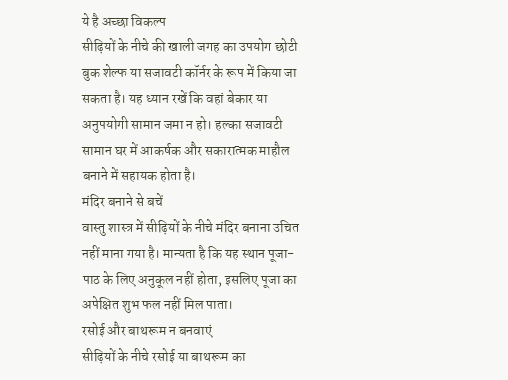ये है अच्छा विकल्प
सीढ़ियों के नीचे की खाली जगह का उपयोग छोटी बुक शेल्फ या सजावटी कॉर्नर के रूप में किया जा सकता है। यह ध्यान रखें कि वहां बेकार या अनुपयोगी सामान जमा न हो। हल्का सजावटी सामान घर में आकर्षक और सकारात्मक माहौल बनाने में सहायक होता है।
मंदिर बनाने से बचें
वास्तु शास्त्र में सीढ़ियों के नीचे मंदिर बनाना उचित नहीं माना गया है। मान्यता है कि यह स्थान पूजा-पाठ के लिए अनुकूल नहीं होता, इसलिए पूजा का अपेक्षित शुभ फल नहीं मिल पाता।
रसोई और बाथरूम न बनवाएं
सीढ़ियों के नीचे रसोई या बाथरूम का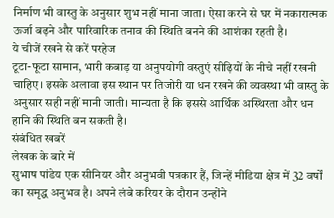निर्माण भी वास्तु के अनुसार शुभ नहीं माना जाता। ऐसा करने से घर में नकारात्मक ऊर्जा बढ़ने और पारिवारिक तनाव की स्थिति बनने की आशंका रहती है।
ये चीजें रखने से करें परहेज
टूटा-फूटा सामान, भारी कबाड़ या अनुपयोगी वस्तुएं सीढ़ियों के नीचे नहीं रखनी चाहिए। इसके अलावा इस स्थान पर तिजोरी या धन रखने की व्यवस्था भी वास्तु के अनुसार सही नहीं मानी जाती। मान्यता है कि इससे आर्थिक अस्थिरता और धन हानि की स्थिति बन सकती है।
संबंधित खबरें
लेखक के बारे में
सुभाष पांडेय एक सीनियर और अनुभवी पत्रकार हैं, जिन्हें मीडिया क्षेत्र में 32 वर्षों का समृद्ध अनुभव है। अपने लंबे करियर के दौरान उन्होंने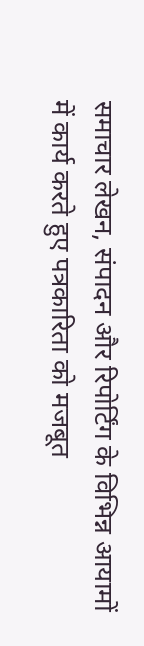समाचार लेखन, संपादन और रिपोर्टिंग के विभिन्न आयामों में कार्य करते हुए पत्रकारिता को मजबूत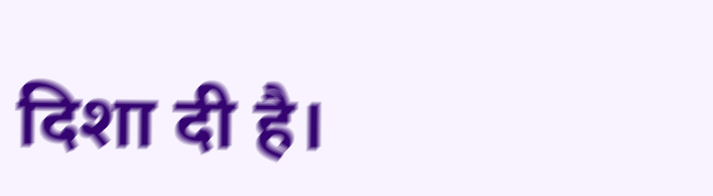दिशा दी है।